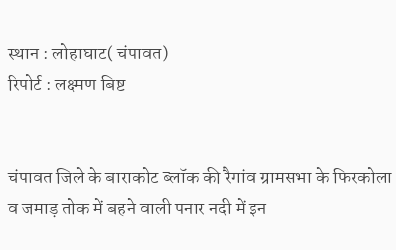स्थान : लोहाघाट( चंपावत)
रिपोर्ट : लक्ष्मण बिष्ट


चंपावत जिले के बाराकोट ब्लॉक की रैगांव ग्रामसभा के फिरकोला व जमाड़ तोक में बहने वाली पनार नदी में इन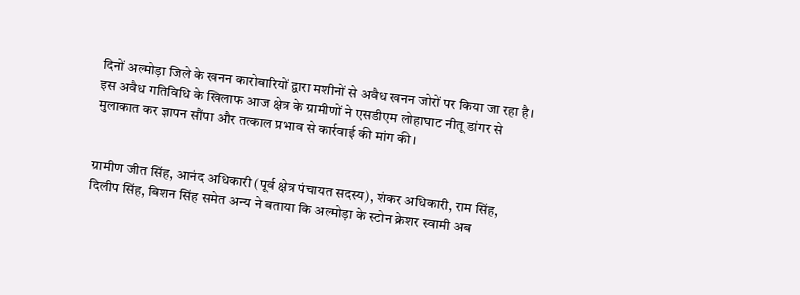दिनों अल्मोड़ा जिले के खनन कारोबारियों द्वारा मशीनों से अवैध खनन जोरों पर किया जा रहा है। इस अवैध गतिविधि के खिलाफ आज क्षेत्र के ग्रामीणों ने एसडीएम लोहाघाट नीतू डांगर से मुलाकात कर ज्ञापन सौंपा और तत्काल प्रभाव से कार्रवाई की मांग की।


ग्रामीण जीत सिंह, आनंद अधिकारी (पूर्व क्षेत्र पंचायत सदस्य), शंकर अधिकारी, राम सिंह, दिलीप सिंह, बिशन सिंह समेत अन्य ने बताया कि अल्मोड़ा के स्टोन क्रेशर स्वामी अब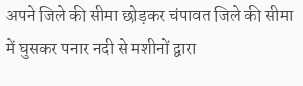अपने जिले की सीमा छोड़कर चंपावत जिले की सीमा में घुसकर पनार नदी से मशीनों द्वारा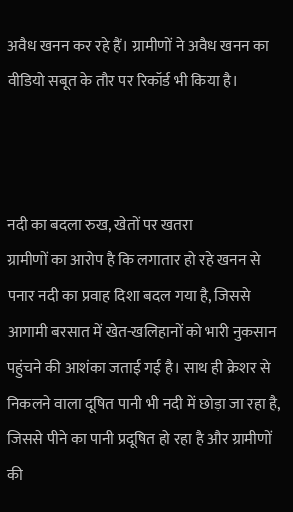अवैध खनन कर रहे हैं। ग्रामीणों ने अवैध खनन का वीडियो सबूत के तौर पर रिकॉर्ड भी किया है।



नदी का बदला रुख, खेतों पर खतरा
ग्रामीणों का आरोप है कि लगातार हो रहे खनन से पनार नदी का प्रवाह दिशा बदल गया है, जिससे आगामी बरसात में खेत-खलिहानों को भारी नुकसान पहुंचने की आशंका जताई गई है। साथ ही क्रेशर से निकलने वाला दूषित पानी भी नदी में छोड़ा जा रहा है, जिससे पीने का पानी प्रदूषित हो रहा है और ग्रामीणों की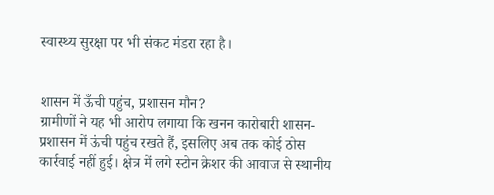स्वास्थ्य सुरक्षा पर भी संकट मंडरा रहा है।


शासन में ऊँची पहुंच, प्रशासन मौन?
ग्रामीणों ने यह भी आरोप लगाया कि खनन कारोबारी शासन-प्रशासन में ऊंची पहुंच रखते हैं, इसलिए अब तक कोई ठोस कार्रवाई नहीं हुई। क्षेत्र में लगे स्टोन क्रेशर की आवाज से स्थानीय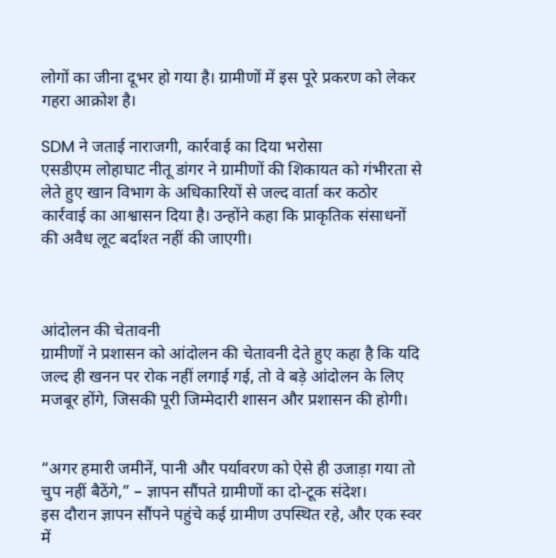लोगों का जीना दूभर हो गया है। ग्रामीणों में इस पूरे प्रकरण को लेकर गहरा आक्रोश है।

SDM ने जताई नाराजगी, कार्रवाई का दिया भरोसा
एसडीएम लोहाघाट नीतू डांगर ने ग्रामीणों की शिकायत को गंभीरता से लेते हुए खान विभाग के अधिकारियों से जल्द वार्ता कर कठोर कार्रवाई का आश्वासन दिया है। उन्होंने कहा कि प्राकृतिक संसाधनों की अवैध लूट बर्दाश्त नहीं की जाएगी।



आंदोलन की चेतावनी
ग्रामीणों ने प्रशासन को आंदोलन की चेतावनी देते हुए कहा है कि यदि जल्द ही खनन पर रोक नहीं लगाई गई, तो वे बड़े आंदोलन के लिए मजबूर होंगे, जिसकी पूरी जिम्मेदारी शासन और प्रशासन की होगी।


“अगर हमारी जमीनें, पानी और पर्यावरण को ऐसे ही उजाड़ा गया तो चुप नहीं बैठेंगे,” – ज्ञापन सौंपते ग्रामीणों का दो-टूक संदेश।
इस दौरान ज्ञापन सौंपने पहुंचे कई ग्रामीण उपस्थित रहे, और एक स्वर में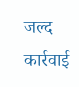जल्द कार्रवाई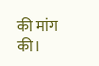की मांग की।